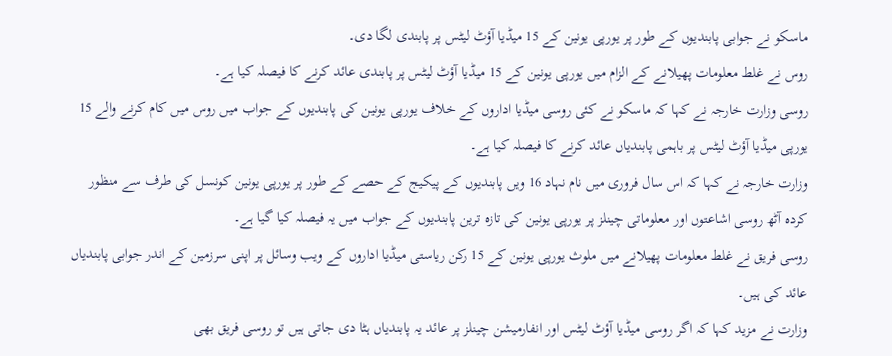ماسکو نے جوابی پابندیوں کے طور پر یورپی یونین کے 15 میڈیا آؤٹ لیٹس پر پابندی لگا دی۔
روس نے غلط معلومات پھیلانے کے الزام میں یورپی یونین کے 15 میڈیا آؤٹ لیٹس پر پابندی عائد کرنے کا فیصلہ کیا ہے۔
روسی وزارت خارجہ نے کہا کہ ماسکو نے کئی روسی میڈیا اداروں کے خلاف یورپی یونین کی پابندیوں کے جواب میں روس میں کام کرنے والے 15 یورپی میڈیا آؤٹ لیٹس پر باہمی پابندیاں عائد کرنے کا فیصلہ کیا ہے۔
وزارت خارجہ نے کہا کہ اس سال فروری میں نام نہاد 16 ویں پابندیوں کے پیکیج کے حصے کے طور پر یورپی یونین کونسل کی طرف سے منظور کردہ آٹھ روسی اشاعتوں اور معلوماتی چینلز پر یورپی یونین کی تازہ ترین پابندیوں کے جواب میں یہ فیصلہ کیا گیا ہے۔
روسی فریق نے غلط معلومات پھیلانے میں ملوث یورپی یونین کے 15 رکن ریاستی میڈیا اداروں کے ویب وسائل پر اپنی سرزمین کے اندر جوابی پابندیاں عائد کی ہیں۔
وزارت نے مزید کہا کہ اگر روسی میڈیا آؤٹ لیٹس اور انفارمیشن چینلز پر عائد یہ پابندیاں ہٹا دی جاتی ہیں تو روسی فریق بھی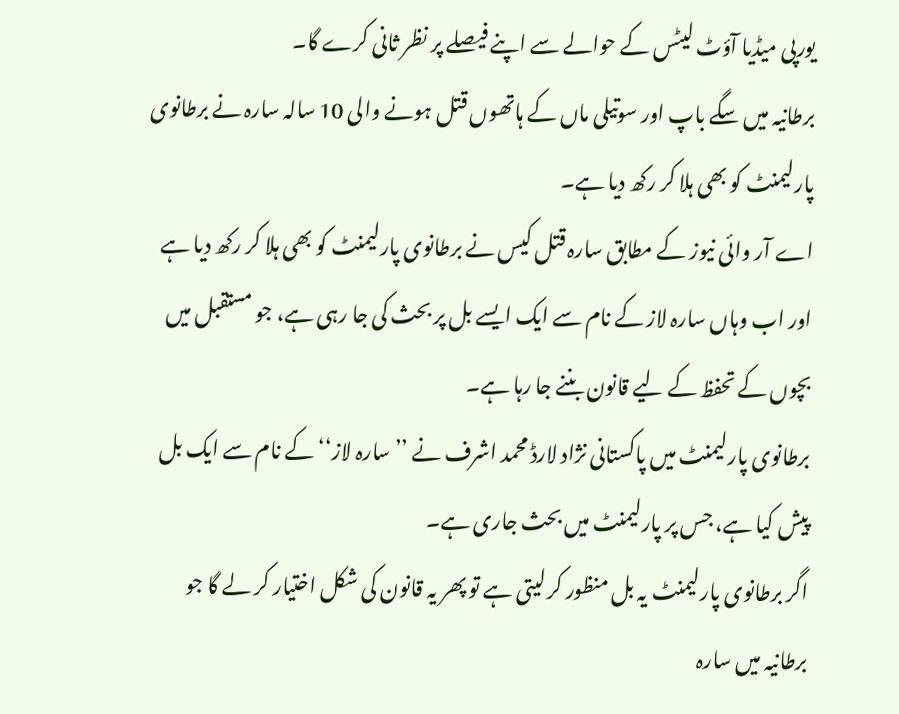یورپی میڈیا آؤٹ لیٹس کے حوالے سے اپنے فیصلے پر نظر ثانی کرے گا۔
برطانیہ میں سگے باپ اور سوتیلی ماں کے ہاتھوں قتل ہونے والی 10 سالہ سارہ نے برطانوی پارلیمنٹ کو بھی ہلا کر رکھ دیا ہے۔
اے آر وائی نیوز کے مطابق سارہ قتل کیس نے برطانوی پارلیمنٹ کو بھی ہلا کر رکھ دیا ہے اور اب وہاں سارہ لاز کے نام سے ایک ایسے بل پر بحث کی جا رہی ہے، جو مستقبل میں بچوں کے تحفظ کے لیے قانون بننے جا رہا ہے۔
برطانوی پارلیمنٹ میں پاکستانی نژاد لارڈ محمد اشرف نے ’’سارہ لاز‘‘ کے نام سے ایک بل پیش کیا ہے، جس پر پارلیمنٹ میں بحث جاری ہے۔
اگر برطانوی پارلیمنٹ یہ بل منظور کر لیتی ہے تو پھر یہ قانون کی شکل اختیار کر لے گا جو برطانیہ میں سارہ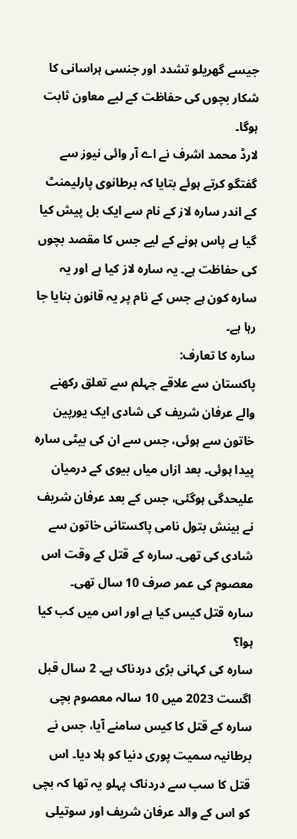جیسے گھریلو تشدد اور جنسی ہراسانی کا شکار بچوں کی حفاظت کے لیے معاون ثابت ہوگا۔
لارڈ محمد اشرف نے اے آر وائی نیوز سے گفتگو کرتے ہوئے بتایا کہ برطانوی پارلیمنٹ کے اندر سارہ لاز کے نام سے ایک بل پیش کیا گیا ہے پاس ہونے کے لیے جس کا مقصد بچوں کی حفاظت ہے۔ یہ سارہ لاز کیا ہے اور یہ سارہ کون ہے جس کے نام پر یہ قانون بنایا جا رہا ہے۔
سارہ کا تعارف:
پاکستان سے علاقے جہلم سے تعلق رکھنے والے عرفان شریف کی شادی ایک یورپین خاتون سے ہوئی، جس سے ان کی بیٹی سارہ پیدا ہوئی۔ بعد ازاں میاں بیوی کے درمیان علیحدگی ہوگئی، جس کے بعد عرفان شریف نے بینش بتول نامی پاکستانی خاتون سے شادی کی تھی۔ سارہ کے قتل کے وقت اس معصوم کی عمر صرف 10 سال تھی۔
سارہ قتل کیس کیا ہے اور اس میں کب کیا ہوا؟
سارہ کی کہانی بڑی دردناک ہے۔ 2 سال قبل اگست 2023 میں 10 سالہ معصوم بچی سارہ کے قتل کا کیس سامنے آیا، جس نے برطانیہ سمیت پوری دنیا کو ہلا دیا۔ اس قتل کا سب سے دردناک پہلو یہ تھا کہ بچی کو اس کے والد عرفان شریف اور سوتیلی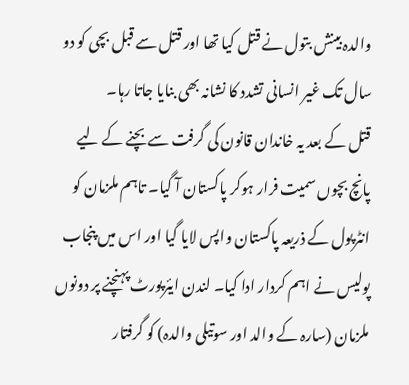والدہ بینش بتول نے قتل کیا تھا اور قتل سے قبل بچی کو دو سال تک غیر انسانی تشدد کا نشانہ بھی بنایا جاتا رہا۔
قتل کے بعد یہ خاندان قانون کی گرفت سے بچنے کے لیے پانچ بچوں سمیت فرار ہوکر پاکستان آ گیا۔ تاہم ملزمان کو انٹرپول کے ذریعہ پاکستان واپس لایا گیا اور اس میں پنجاب پولیس نے اہم کردار ادا کیا۔ لندن ایئرپورٹ پہنچنے پر دونوں ملزمان (سارہ کے والد اور سوتیلی والدہ) کو گرفتار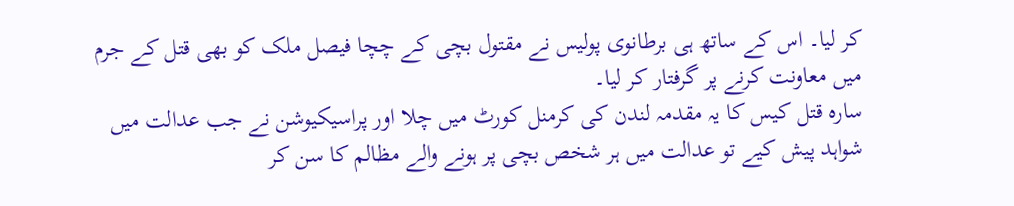کر لیا۔ اس کے ساتھ ہی برطانوی پولیس نے مقتول بچی کے چچا فیصل ملک کو بھی قتل کے جرم میں معاونت کرنے پر گرفتار کر لیا۔
سارہ قتل کیس کا یہ مقدمہ لندن کی کرمنل کورٹ میں چلا اور پراسیکیوشن نے جب عدالت میں شواہد پیش کیے تو عدالت میں ہر شخص بچی پر ہونے والے مظالم کا سن کر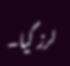لرز گیا۔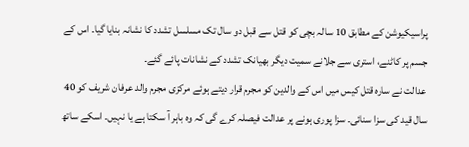پراسیکیوشن کے مطابق 10 سالہ بچی کو قتل سے قبل دو سال تک مسلسل تشدد کا نشانہ بنایا گیا۔ اس کے جسم پر کاٹنے، استری سے جلانے سمیت دیگر بھیانک تشدد کے نشانات پائے گئے۔
عدالت نے سارہ قتل کیس میں اس کے والدین کو مجرم قرار دیتے ہوئے مرکزی مجرم والد عرفان شریف کو 40 سال قید کی سزا سنائی۔ سزا پوری ہونے پر عدالت فیصلہ کرے گی کہ وہ باہر آ سکتا ہے یا نہیں۔ اسکے ساتھ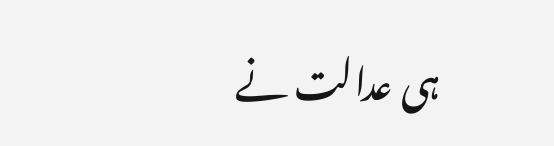ہی عدالت نے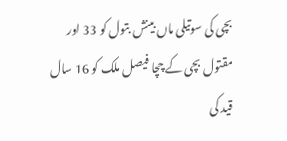بچی کی سوتیلی ماں بینش بتول کو 33 اور مقتول بچی کے چچا فیصل ملک کو 16 سال قید کی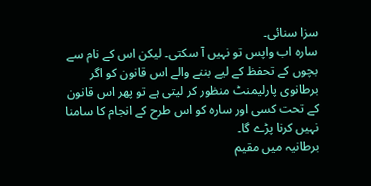سزا سنائی۔
سارہ اب واپس تو نہیں آ سکتی۔ لیکن اس کے نام سے بچوں کے تحفظ کے لیے بننے والے اس قانون کو اگر برطانوی پارلیمنٹ منظور کر لیتی ہے تو پھر اس قانون کے تحت کسی اور سارہ کو اس طرح کے انجام کا سامنا نہیں کرنا پڑے گا۔
برطانیہ میں مقیم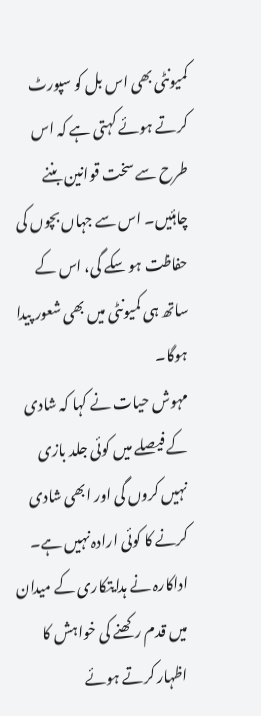کمیونٹی بھی اس بل کو سپورٹ کرتے ہوئے کہتی ہے کہ اس طرح سے سخت قوانین بننے چاہئیں۔ اس سے جہاں بچوں کی حفاظت ہو سکے گی، اس کے ساتھ ہی کمیونٹی میں بھی شعور پیدا ہوگا۔
مہوش حیات نے کہا کہ شادی کے فیصلے میں کوئی جلد بازی نہیں کروں گی اور ابھی شادی کرنے کا کوئی ارادہ نہیں ہے۔
اداکارہ نے ہدایتکاری کے میدان میں قدم رکھنے کی خواہش کا اظہار کرتے ہوئے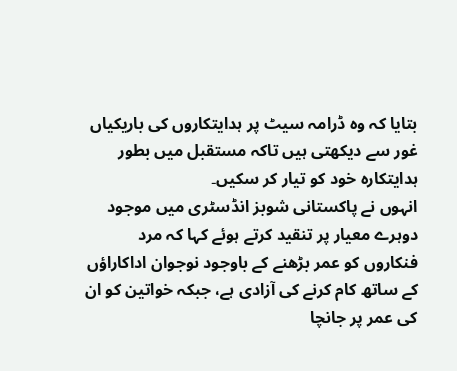بتایا کہ وہ ڈرامہ سیٹ پر ہدایتکاروں کی باریکیاں غور سے دیکھتی ہیں تاکہ مستقبل میں بطور ہدایتکارہ خود کو تیار کر سکیں۔
انہوں نے پاکستانی شوبز انڈسٹری میں موجود دوہرے معیار پر تنقید کرتے ہوئے کہا کہ مرد فنکاروں کو عمر بڑھنے کے باوجود نوجوان اداکاراؤں کے ساتھ کام کرنے کی آزادی ہے، جبکہ خواتین کو ان کی عمر پر جانچا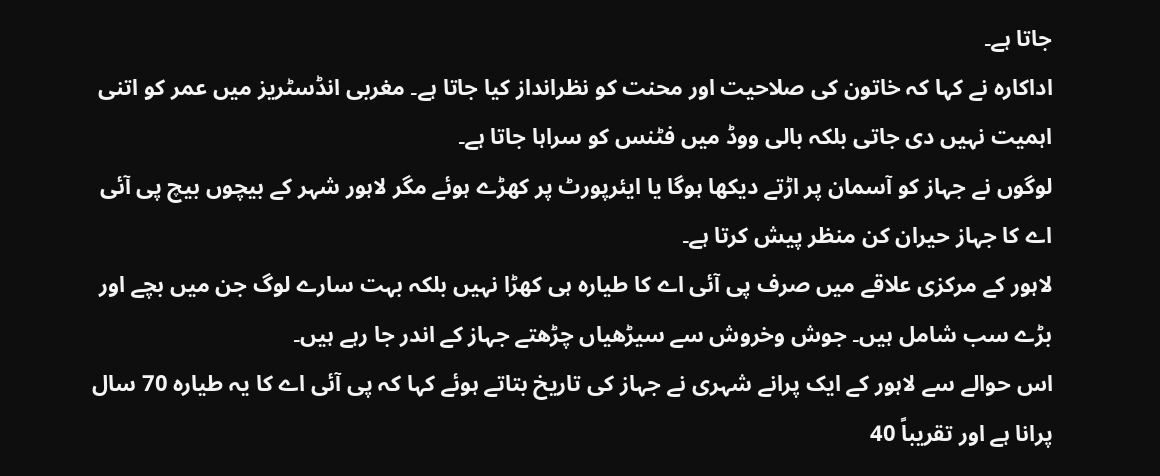جاتا ہے۔
اداکارہ نے کہا کہ خاتون کی صلاحیت اور محنت کو نظرانداز کیا جاتا ہے۔ مغربی انڈسٹریز میں عمر کو اتنی اہمیت نہیں دی جاتی بلکہ بالی ووڈ میں فٹنس کو سراہا جاتا ہے۔
لوگوں نے جہاز کو آسمان پر اڑتے دیکھا ہوگا یا ایئرپورٹ پر کھڑے ہوئے مگر لاہور شہر کے بیچوں بیچ پی آئی اے کا جہاز حیران کن منظر پیش کرتا ہے۔
لاہور کے مرکزی علاقے میں صرف پی آئی اے کا طیارہ ہی کھڑا نہیں بلکہ بہت سارے لوگ جن میں بچے اور بڑے سب شامل ہیں۔ جوش وخروش سے سیڑھیاں چڑھتے جہاز کے اندر جا رہے ہیں۔
اس حوالے سے لاہور کے ایک پرانے شہری نے جہاز کی تاریخ بتاتے ہوئے کہا کہ پی آئی اے کا یہ طیارہ 70 سال پرانا ہے اور تقریباً 40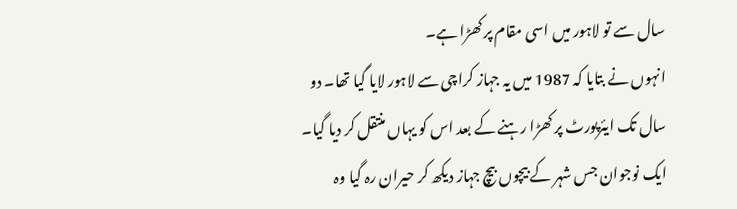سال سے تو لاہور میں اسی مقام پر کھڑا ہے۔
انہوں نے بتایا کہ 1987 میں یہ جہاز کراچی سے لاہور لایا گیا تھا۔ دو سال تک ایئرپورٹ پر کھڑا رہنے کے بعد اس کو یہاں منتقل کر دیا گیا۔
ایک نوجوان جس شہر کے بیچوں بیچ جہاز دیکھ کر حیران رہ گیا وہ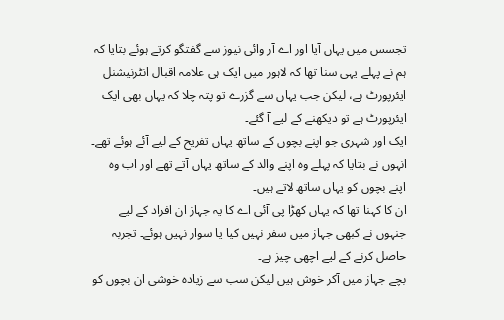تجسس میں یہاں آیا اور اے آر وائی نیوز سے گفتگو کرتے ہوئے بتایا کہ ہم نے پہلے یہی سنا تھا کہ لاہور میں ایک ہی علامہ اقبال انٹرنیشنل ایئرپورٹ ہے، لیکن جب یہاں سے گزرے تو پتہ چلا کہ یہاں بھی ایک ایئرپورٹ ہے تو دیکھنے کے لیے آ گئے۔
ایک اور شہری جو اپنے بچوں کے ساتھ یہاں تفریح کے لیے آئے ہوئے تھے۔ انہوں نے بتایا کہ پہلے وہ اپنے والد کے ساتھ یہاں آتے تھے اور اب وہ اپنے بچوں کو یہاں ساتھ لاتے ہیں۔
ان کا کہنا تھا کہ یہاں کھڑا پی آئی اے کا یہ جہاز ان افراد کے لیے جنہوں نے کبھی جہاز میں سفر نہیں کیا یا سوار نہیں ہوئے۔ تجربہ حاصل کرنے کے لیے اچھی چیز ہے۔
بچے جہاز میں آکر خوش ہیں لیکن سب سے زیادہ خوشی ان بچوں کو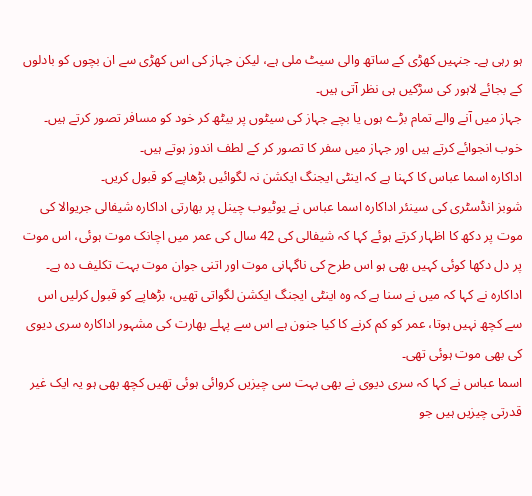ہو رہی ہے۔ جنہیں کھڑی کے ساتھ والی سیٹ ملی ہے، لیکن جہاز کی اس کھڑی سے ان بچوں کو بادلوں کے بجائے لاہور کی سڑکیں ہی نظر آتی ہیں۔
جہاز میں آنے والے تمام بڑے ہوں یا بچے جہاز کی سیٹوں پر بیٹھ کر خود کو مسافر تصور کرتے ہیں۔ خوب انجوائے کرتے ہیں اور جہاز میں سفر کا تصور کر کے لطف اندوز ہوتے ہیں۔
اداکارہ اسما عباس کا کہنا ہے کہ اینٹی ایجنگ ایکشن نہ لگوائیں بڑھاپے کو قبول کریں۔
شوبز انڈسٹری کی سینئر اداکارہ اسما عباس نے یوٹیوب چینل پر بھارتی اداکارہ شیفالی جریوالا کی موت پر دکھ کا اظہار کرتے ہوئے کہا کہ شیفالی کی 42 سال کی عمر میں اچانک موت ہوئی، اس موت پر دل دکھا کوئی کہیں بھی ہو اس طرح کی ناگہانی موت اور اتنی جوان موت بہت تکلیف دہ ہے۔
اداکارہ نے کہا کہ میں نے سنا ہے کہ وہ اینٹی ایجنگ ایکشن لگواتی تھیں، بڑھاپے کو قبول کرلیں اس سے کچھ نہیں ہوتا، عمر کو کم کرنے کا کیا جنون ہے اس سے پہلے بھارت کی مشہور اداکارہ سری دیوی کی بھی موت ہوئی تھی۔
اسما عباس نے کہا کہ سری دیوی نے بھی بہت سی چیزیں کروائی ہوئی تھیں کچھ بھی ہو یہ ایک غیر قدرتی چیزیں ہیں جو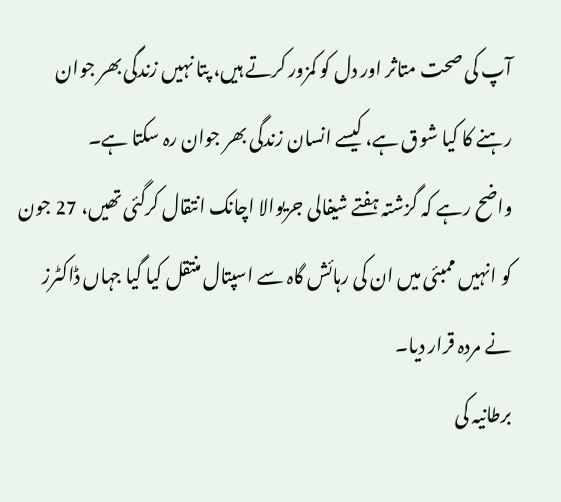آپ کی صحت متاثر اور دل کو کمزور کرتے ہیں، پتا نہیں زندگی بھر جوان رہنے کا کیا شوق ہے، کیسے انسان زندگی بھر جوان رہ سکتا ہے۔
واضح رہے کہ گزشتہ ہفتے شیفالی جریوالا اچانک انتقال کرگئی تھیں، 27 جون کو انہیں ممبئی میں ان کی رہائش گاہ سے اسپتال منتقل کیا گیا جہاں ڈاکٹرز نے مردہ قرار دیا۔
برطانیہ کی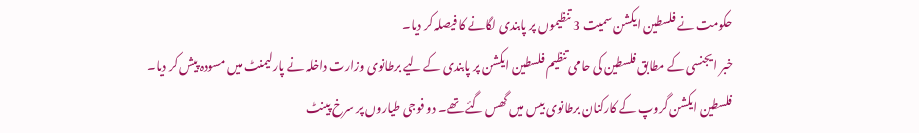حکومت نے فلسطین ایکشن سمیت 3 تنظیموں پر پابندی لگانے کا فیصلہ کر دیا۔
خبر ایجنسی کے مطابق فلسطین کی حامی تنظیم فلسطین ایکشن پر پابندی کے لیے برطانوی وزارت داخلہ نے پارلیمنٹ میں مسودہ پیش کر دیا۔
فلسطین ایکشن گروپ کے کارکنان برطانوی بیس میں گھس گئے تھے۔ دو فوجی طیاروں پر سرخ پینٹ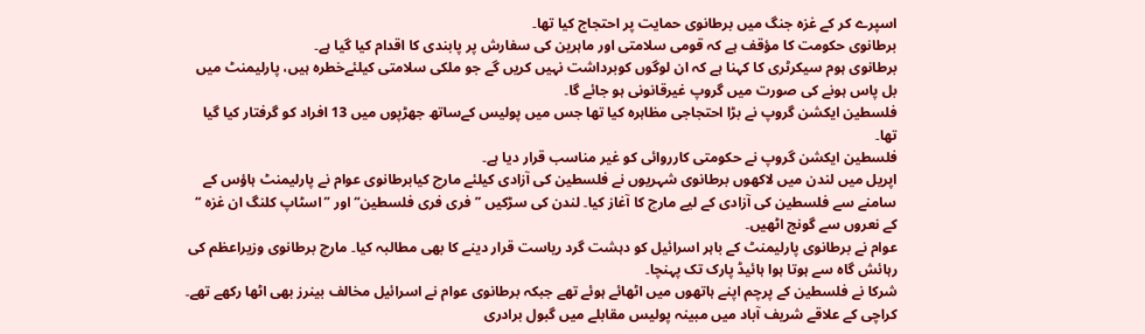اسپرے کر کے غزہ جنگ میں برطانوی حمایت پر احتجاج کیا تھا۔
برطانوی حکومت کا مؤقف ہے کہ قومی سلامتی اور ماہرین کی سفارش پر پابندی کا اقدام کیا گیا ہے۔
برطانوی ہوم سیکرٹری کا کہنا ہے کہ ان لوگوں کوبرداشت نہیں کریں گے جو ملکی سلامتی کیلئےخطرہ ہیں، پارلیمنٹ میں بل پاس ہونے کی صورت میں گروپ غیرقانونی ہو جائے گا۔
فلسطین ایکشن گروپ نے بڑا احتجاجی مظاہرہ کیا تھا جس میں پولیس کےساتھ جھڑپوں میں 13 افراد کو گرفتار کیا گیا تھا۔
فلسطین ایکشن گروپ نے حکومتی کارروائی کو غیر مناسب قرار دیا ہے۔
اپریل میں لندن میں لاکھوں برطانوی شہریوں نے فلسطین کی آزادی کیلئے مارچ کیابرطانوی عوام نے پارلیمنٹ ہاؤس کے سامنے سے فلسطین کی آزادی کے لیے مارچ کا آغاز کیا۔ لندن کی سڑکیں ’’فری فری فلسطین‘‘ اور ’’اسٹاپ کلنگ ان غزہ ‘‘ کے نعروں سے گونج اٹھیں۔
عوام نے برطانوی پارلیمنٹ کے باہر اسرائیل کو دہشت گرد ریاست قرار دینے کا بھی مطالبہ کیا۔ مارچ برطانوی وزیراعظم کی رہائش گاہ سے ہوتا ہوا ہائیڈ پارک تک پہنچا۔
شرکا نے فلسطین کے پرچم اپنے ہاتھوں میں اٹھائے ہوئے تھے جبکہ برطانوی عوام نے اسرائیل مخالف بینرز بھی اٹھا رکھے تھے۔
کراچی کے علاقے شریف آباد میں مبینہ پولیس مقابلے میں گبول برادری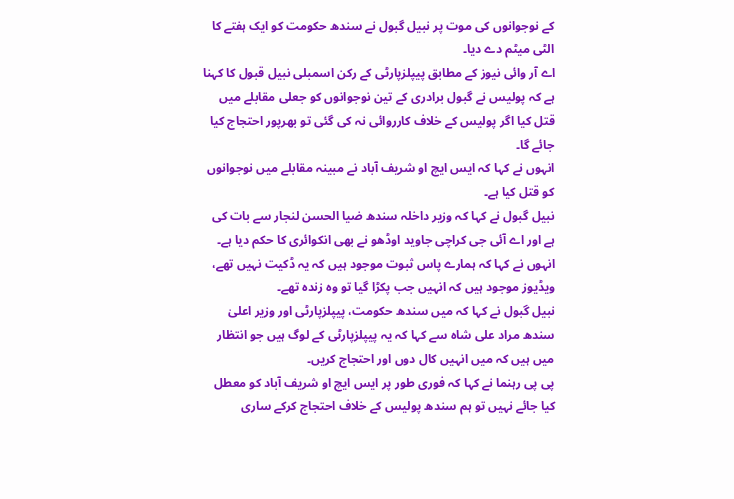کے نوجوانوں کی موت پر نبیل گبول نے سندھ حکومت کو ایک ہفتے کا الٹی میٹم دے دیا۔
اے آر وائی نیوز کے مطابق پیپلزپارٹی کے رکن اسمبلی نبیل قبول کا کہنا ہے کہ پولیس نے گبول برادری کے تین نوجوانوں کو جعلی مقابلے میں قتل کیا اگر پولیس کے خلاف کارروائی نہ کی گئی تو بھرپور احتجاج کیا جائے گا۔
انہوں نے کہا کہ ایس ایچ او شریف آباد نے مبینہ مقابلے میں نوجوانوں کو قتل کیا ہے۔
نبیل گبول نے کہا کہ وزیر داخلہ سندھ ضیا الحسن لنجار سے بات کی ہے اور اے آئی جی کراچی جاوید اوڈھو نے بھی انکوائری کا حکم دیا ہے۔
انہوں نے کہا کہ ہمارے پاس ثبوت موجود ہیں کہ یہ ڈکیت نہیں تھے، ویڈیوز موجود ہیں کہ انہیں جب پکڑا گیا تو وہ زندہ تھے۔
نبیل گبول نے کہا کہ میں سندھ حکومت، پیپلزپارٹی اور وزیر اعلیٰ سندھ مراد علی شاہ سے کہا کہ یہ پیپلزپارٹی کے لوگ ہیں جو انتظار میں ہیں کہ میں انہیں کال دوں اور احتجاج کریں۔
پی پی رہنما نے کہا کہ فوری طور پر ایس ایچ او شریف آباد کو معطل کیا جائے نہیں تو ہم سندھ پولیس کے خلاف احتجاج کرکے ساری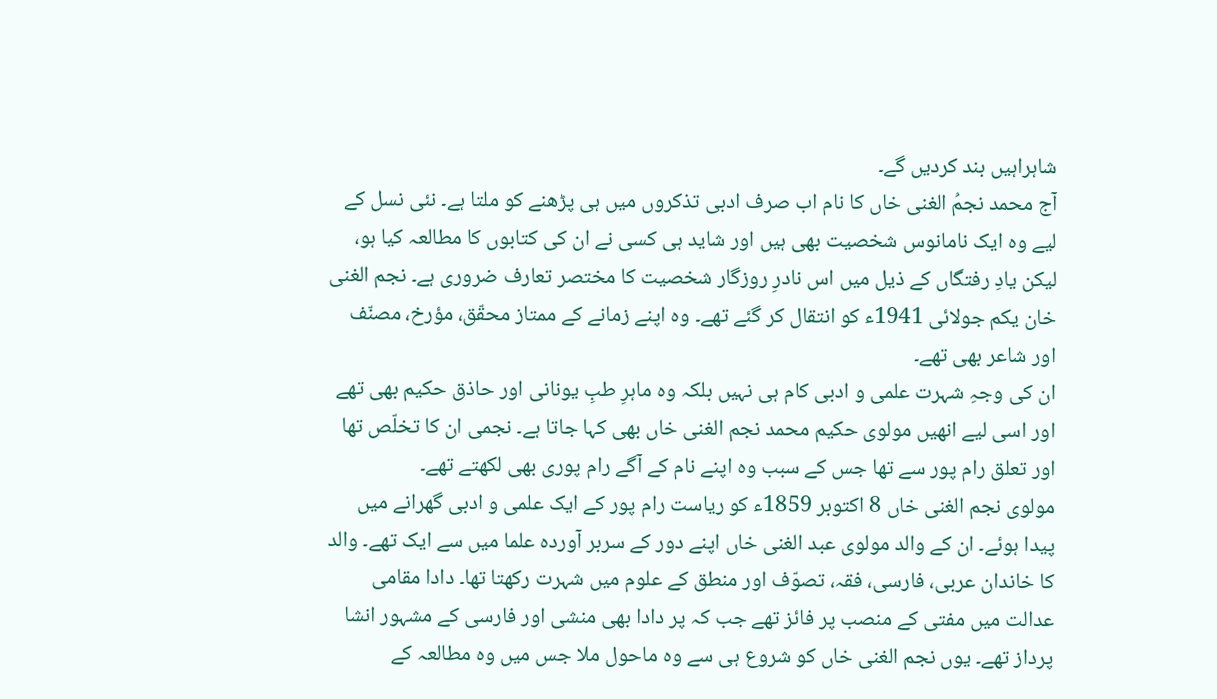شاہراہیں بند کردیں گے۔
آج محمد نجمُ الغنی خاں کا نام اب صرف ادبی تذکروں میں ہی پڑھنے کو ملتا ہے۔ نئی نسل کے لیے وہ ایک نامانوس شخصیت بھی ہیں اور شاید ہی کسی نے ان کی کتابوں کا مطالعہ کیا ہو، لیکن یادِ رفتگاں کے ذیل میں اس نادرِ روزگار شخصیت کا مختصر تعارف ضروری ہے۔ نجم الغنی خان یکم جولائی 1941ء کو انتقال کر گئے تھے۔ وہ اپنے زمانے کے ممتاز محقّق، مؤرخ، مصنّف اور شاعر بھی تھے۔
ان کی وجہِ شہرت علمی و ادبی کام ہی نہیں بلکہ وہ ماہرِ طبِ یونانی اور حاذق حکیم بھی تھے اور اسی لیے انھیں مولوی حکیم محمد نجم الغنی خاں بھی کہا جاتا ہے۔ نجمی ان کا تخلّص تھا اور تعلق رام پور سے تھا جس کے سبب وہ اپنے نام کے آگے رام پوری بھی لکھتے تھے۔
مولوی نجم الغنی خاں 8 اکتوبر 1859ء کو ریاست رام پور کے ایک علمی و ادبی گھرانے میں پیدا ہوئے۔ ان کے والد مولوی عبد الغنی خاں اپنے دور کے سربر آوردہ علما میں سے ایک تھے۔ والد کا خاندان عربی، فارسی، فقہ، تصوّف اور منطق کے علوم میں شہرت رکھتا تھا۔ دادا مقامی عدالت میں مفتی کے منصب پر فائز تھے جب کہ پر دادا بھی منشی اور فارسی کے مشہور انشا پرداز تھے۔ یوں نجم الغنی خاں کو شروع ہی سے وہ ماحول ملا جس میں وہ مطالعہ کے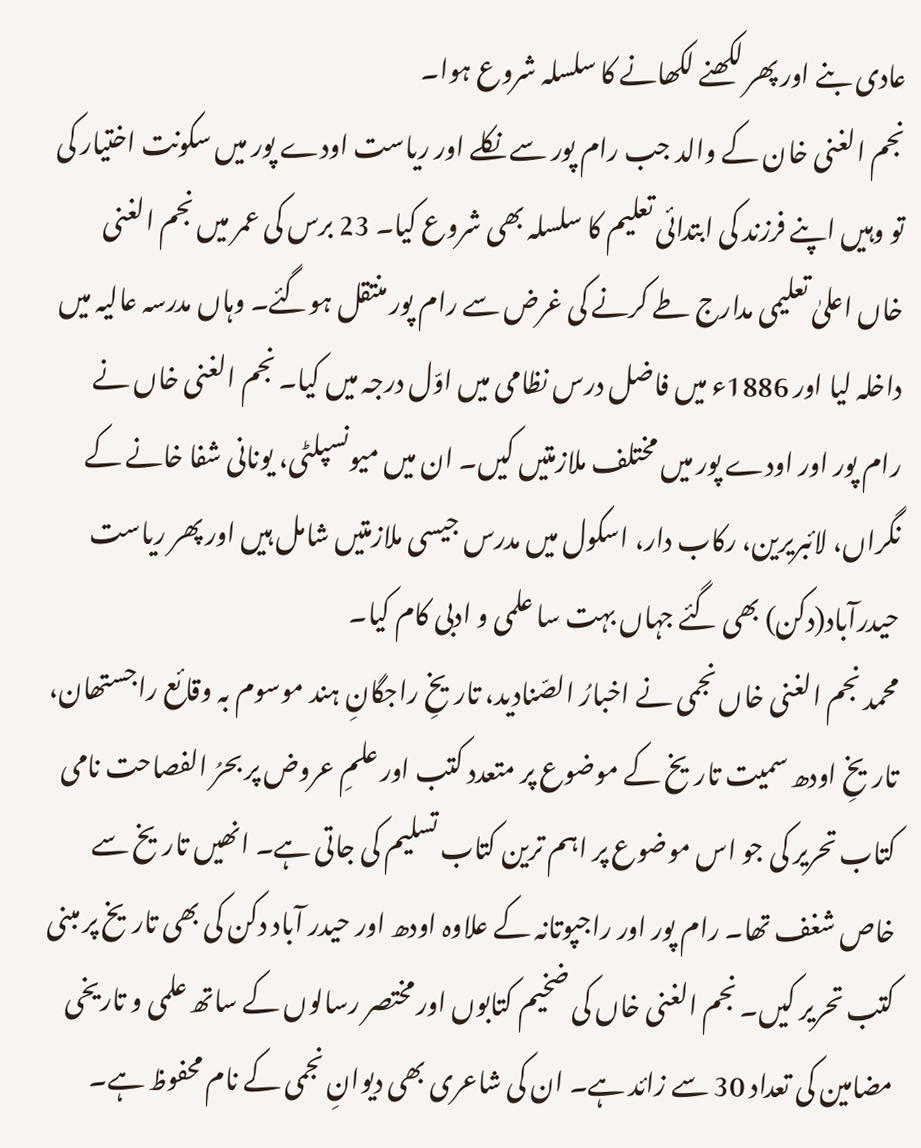عادی بنے اور پھر لکھنے لکھانے کا سلسلہ شروع ہوا۔
نجم الغنی خان کے والد جب رام پور سے نکلے اور ریاست اودے پور میں سکونت اختیار کی تو وہیں اپنے فرزند کی ابتدائی تعلیم کا سلسلہ بھی شروع کیا۔ 23 برس کی عمر میں نجم الغنی خاں اعلیٰ تعلیمی مدارج طے کرنے کی غرض سے رام پور منتقل ہوگئے۔ وہاں مدرسہ عالیہ میں داخلہ لیا اور 1886ء میں فاضل درس نظامی میں اوّل درجہ میں کیا۔ نجم الغنی خاں نے رام پور اور اودے پور میں مختلف ملازمتیں کیں۔ ان میں میونسپلٹی، یونانی شفا خانے کے نگراں، لائبریرین، رکاب دار، اسکول میں مدرس جیسی ملازمتیں شامل ہیں اور پھر ریاست حیدرآباد(دکن) بھی گئے جہاں بہت سا علمی و ادبی کام کیا۔
محمد نجم الغنی خاں نجمی نے اخبارُ الصّنادید، تاریخِ راجگانِ ہند موسوم بہ وقائع راجستھان، تاریخِ اودھ سمیت تاریخ کے موضوع پر متعدد کتب اور علمِ عروض پر بحرُ الفصاحت نامی کتاب تحریر کی جو اس موضوع پر اہم ترین کتاب تسلیم کی جاتی ہے۔ انھیں تاریخ سے خاص شغف تھا۔ رام پور اور راجپوتانہ کے علاوہ اودھ اور حیدر آباد دکن کی بھی تاریخ پر مبنی کتب تحریر کیں۔ نجم الغنی خاں کی ضخیم کتابوں اور مختصر رسالوں کے ساتھ علمی و تاریخی مضامین کی تعداد 30 سے زائد ہے۔ ان کی شاعری بھی دیوانِ نجمی کے نام محفوظ ہے۔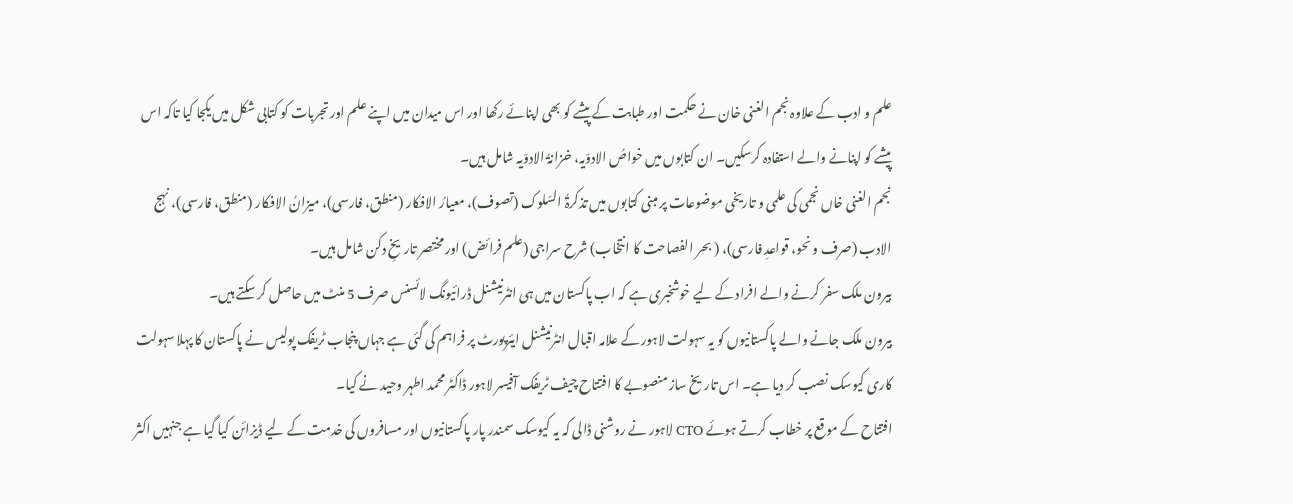علم و ادب کے علاوہ نجم الغنی خان نے حکمت اور طبابت کے پیشے کو بھی اپنائے رکھا اور اس میدان میں اپنے علم اور تجربات کو کتابی شکل میں یکجا کیا تاکہ اس پیشے کو اپنانے والے استفادہ کرسکیں۔ ان کتابوں میں خواصُ الادوّیہ، خزانۃُ الادوّیہ شامل ہیں۔
نجم الغنی خاں نجمی کی علمی و تاریخی موضوعات پر مبنی کتابوں میں تذکرۃُ السّلوک (تصوف)، معیارُ الافکار (منطق، فارسی)، میزانُ الافکار (منطق، فارسی)، نہج الادب (صرف و نحو، قواعدِ فارسی)، ( بحر الفصاحت کا انتخاب) شرح سراجی (علم فرائض) اور مختصر تاریخِ دکن شامل ہیں۔
بیرون ملک سفر کرنے والے افراد کے لیے خوشخبری ہے کہ اب پاکستان میں ہی انٹرنیشنل ڈرائیونگ لائسنس صرف 5 منٹ میں حاصل کر سکتے ہیں۔
بیرون ملک جانے والے پاکستانیوں کو یہ سہولت لاہور کے علامہ اقبال انٹرنیشنل ایئرپورٹ پر فراہم کی گئی ہے جہاں پنجاب ٹریفک پولیس نے پاکستان کا پہلا سہولت کاری کیوسک نصب کر دیا ہے۔ اس تاریخ ساز منصوبے کا افتتاح چیف ٹریفک آفیسر لاہور ڈاکٹر محمد اطہر وحید نے کیا۔
افتتاح کے موقع پر خطاب کرتے ہوئے CTO لاہور نے روشنی ڈالی کہ یہ کیوسک سمندر پار پاکستانیوں اور مسافروں کی خدمت کے لیے ڈیزائن کیا گیا ہے جنہیں اکثر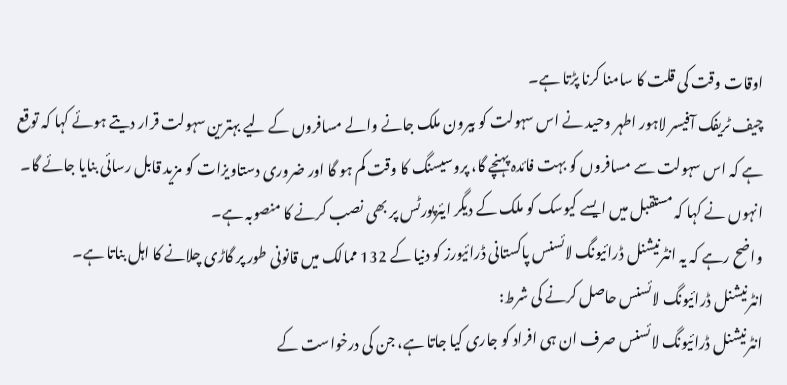اوقات وقت کی قلت کا سامنا کرنا پڑتا ہے۔
چیف ٹریفک آفیسر لاہور اطہر وحید نے اس سہولت کو بیرون ملک جانے والے مسافروں کے لیے بہترین سہولت قرار دیتے ہوئے کہا کہ توقع ہے کہ اس سہولت سے مسافروں کو بہت فائدہ پہنچے گا، پروسیسنگ کا وقت کم ہو گا اور ضروری دستاویزات کو مزید قابل رسائی بنایا جائے گا۔
انہوں نے کہا کہ مستقبل میں ایسے کیوسک کو ملک کے دیگر ایئرپورٹس پر بھی نصب کرنے کا منصوبہ ہے۔
واضح رہے کہ یہ انٹرنیشنل ڈرائیونگ لائسنس پاکستانی ڈرائیورز کو دنیا کے 132 ممالک میں قانونی طور پر گاڑی چلانے کا اہل بناتا ہے۔
انٹرنیشنل ڈرائیونگ لائسنس حاصل کرنے کی شرط:
انٹرنیشنل ڈرائیونگ لائسنس صرف ان ہی افراد کو جاری کیا جاتا ہے، جن کی درخواست کے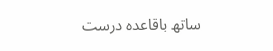ساتھ باقاعدہ درست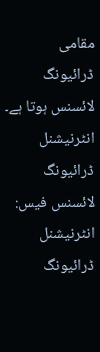مقامی ڈرائیونگ لائسنس ہوتا ہے۔
انٹرنیشنل ڈرائیونگ لائسنس فیس:
انٹرنیشنل ڈرائیونگ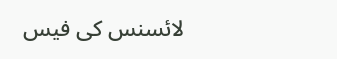لائسنس کی فیس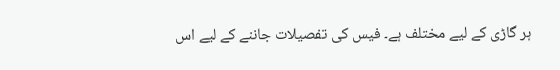ہر گاڑی کے لیے مختلف ہے۔ فیس کی تفصیلات جاننے کے لیے اس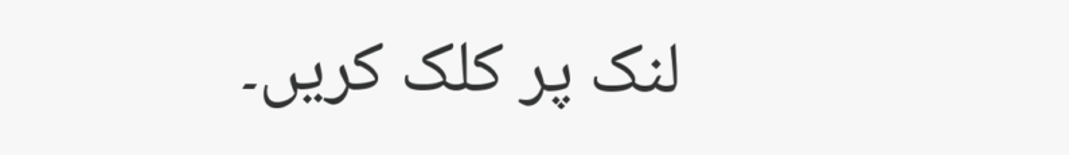لنک پر کلک کریں۔